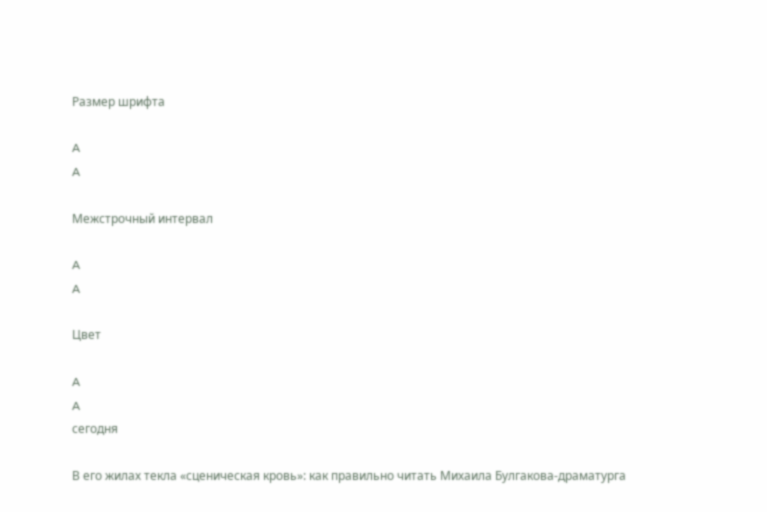Размер шрифта

A
A

Межстрочный интервал

A
A

Цвет

A
A
сегодня

В его жилах текла «сценическая кровь»: как правильно читать Михаила Булгакова-драматурга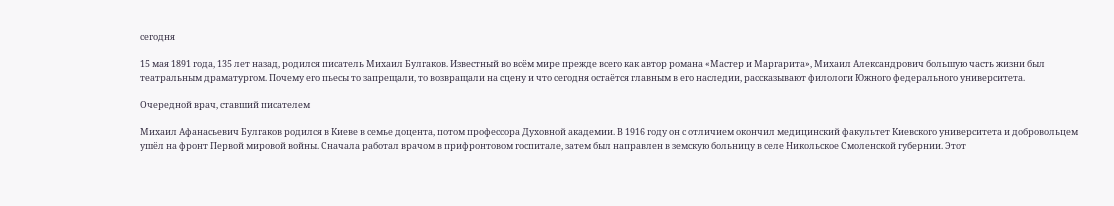сегодня

15 мая 1891 года, 135 лет назад, родился писатель Михаил Булгаков. Известный во всём мире прежде всего как автор романа «Мастер и Маргарита», Михаил Александрович большую часть жизни был театральным драматургом. Почему его пьесы то запрещали, то возвращали на сцену и что сегодня остаётся главным в его наследии, рассказывают филологи Южного федерального университета.

Очередной врач, ставший писателем

Михаил Афанасьевич Булгаков родился в Киеве в семье доцента, потом профессора Духовной академии. В 1916 году он с отличием окончил медицинский факультет Киевского университета и добровольцем ушёл на фронт Первой мировой войны. Сначала работал врачом в прифронтовом госпитале, затем был направлен в земскую больницу в селе Никольское Смоленской губернии. Этот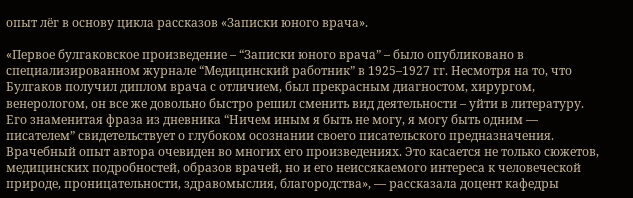опыт лёг в основу цикла рассказов «Записки юного врача».

«Первое булгаковское произведение – “Записки юного врача” – было опубликовано в специализированном журнале “Медицинский работник” в 1925–1927 гг. Несмотря на то, что Булгаков получил диплом врача с отличием, был прекрасным диагностом, хирургом, венерологом, он все же довольно быстро решил сменить вид деятельности – уйти в литературу. Его знаменитая фраза из дневника “Ничем иным я быть не могу, я могу быть одним — писателем” свидетельствует о глубоком осознании своего писательского предназначения. Врачебный опыт автора очевиден во многих его произведениях. Это касается не только сюжетов, медицинских подробностей, образов врачей, но и его неиссякаемого интереса к человеческой природе, проницательности, здравомыслия, благородства», — рассказала доцент кафедры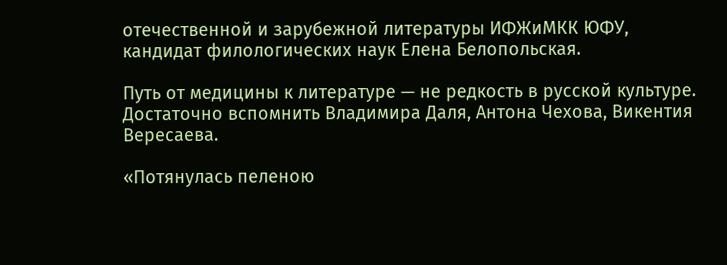отечественной и зарубежной литературы ИФЖиМКК ЮФУ, кандидат филологических наук Елена Белопольская.

Путь от медицины к литературе — не редкость в русской культуре. Достаточно вспомнить Владимира Даля, Антона Чехова, Викентия Вересаева.

«Потянулась пеленою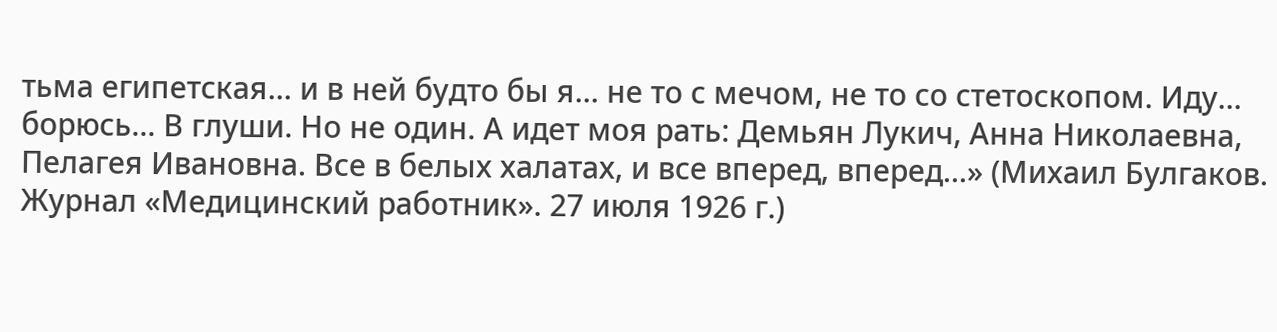тьма египетская... и в ней будто бы я... не то с мечом, не то со стетоскопом. Иду... борюсь... В глуши. Но не один. А идет моя рать: Демьян Лукич, Анна Николаевна, Пелагея Ивановна. Все в белых халатах, и все вперед, вперед...» (Михаил Булгаков. Журнал «Медицинский работник». 27 июля 1926 г.)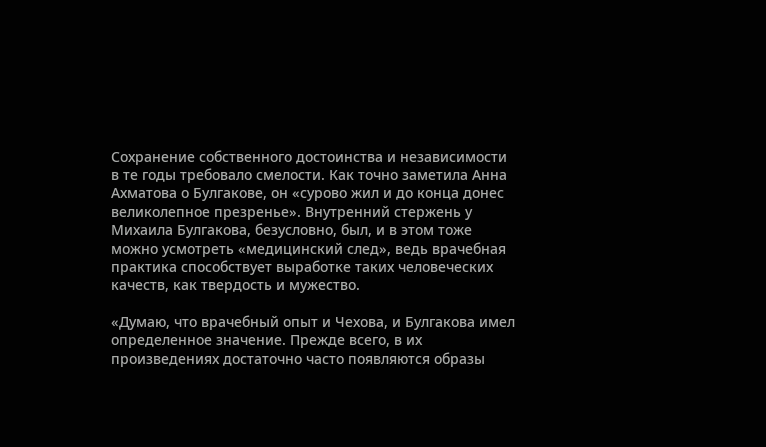Сохранение собственного достоинства и независимости в те годы требовало смелости. Как точно заметила Анна Ахматова о Булгакове, он «сурово жил и до конца донес великолепное презренье». Внутренний стержень у Михаила Булгакова, безусловно, был, и в этом тоже можно усмотреть «медицинский след», ведь врачебная практика способствует выработке таких человеческих качеств, как твердость и мужество.

«Думаю, что врачебный опыт и Чехова, и Булгакова имел определенное значение. Прежде всего, в их произведениях достаточно часто появляются образы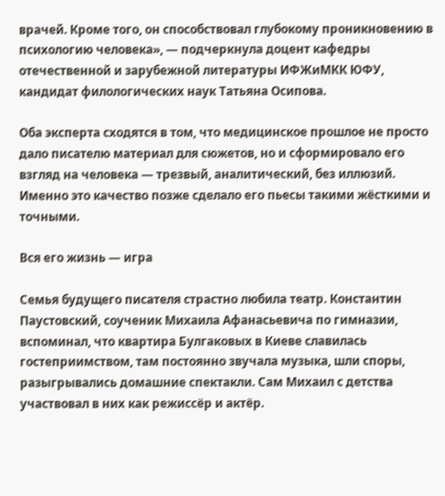врачей. Кроме того, он способствовал глубокому проникновению в психологию человека», — подчеркнула доцент кафедры отечественной и зарубежной литературы ИФЖиМКК ЮФУ, кандидат филологических наук Татьяна Осипова.

Оба эксперта сходятся в том, что медицинское прошлое не просто дало писателю материал для сюжетов, но и сформировало его взгляд на человека — трезвый, аналитический, без иллюзий. Именно это качество позже сделало его пьесы такими жёсткими и точными.

Вся его жизнь — игра

Семья будущего писателя страстно любила театр. Константин Паустовский, соученик Михаила Афанасьевича по гимназии, вспоминал, что квартира Булгаковых в Киеве славилась гостеприимством, там постоянно звучала музыка, шли споры, разыгрывались домашние спектакли. Сам Михаил с детства участвовал в них как режиссёр и актёр.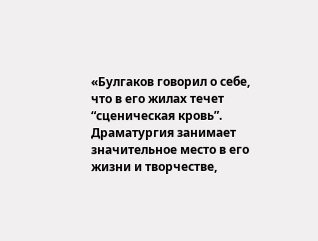«Булгаков говорил о себе, что в его жилах течет “сценическая кровь”. Драматургия занимает значительное место в его жизни и творчестве,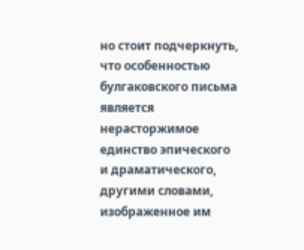но стоит подчеркнуть, что особенностью булгаковского письма является нерасторжимое единство эпического и драматического, другими словами, изображенное им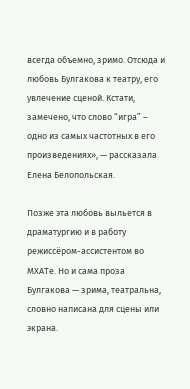всегда объемно, зримо. Отсюда и любовь Булгакова к театру, его увлечение сценой. Кстати, замечено, что слово “игра” – одно из самых частотных в его произведениях», — рассказала Елена Белопольская.

Позже эта любовь выльется в драматургию и в работу режиссёром-ассистентом во МХАТе. Но и сама проза Булгакова — зрима, театральна, словно написана для сцены или экрана.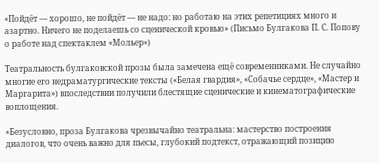«Пойдёт — хорошо, не пойдёт — не надо: но работаю на этих репетициях много и азартно. Ничего не поделаешь со сценической кровью» (Письмо Булгакова П. С. Попову о работе над спектаклем «Мольер»)

Театральность булгаковской прозы была замечена ещё современниками. Не случайно многие его недраматургические тексты («Белая гвардия», «Собачье сердце», «Мастер и Маргарита») впоследствии получили блестящие сценические и кинематографические воплощения.

«Безусловно, проза Булгакова чрезвычайно театральна: мастерство построения диалогов, что очень важно для пьесы, глубокий подтекст, отражающий позицию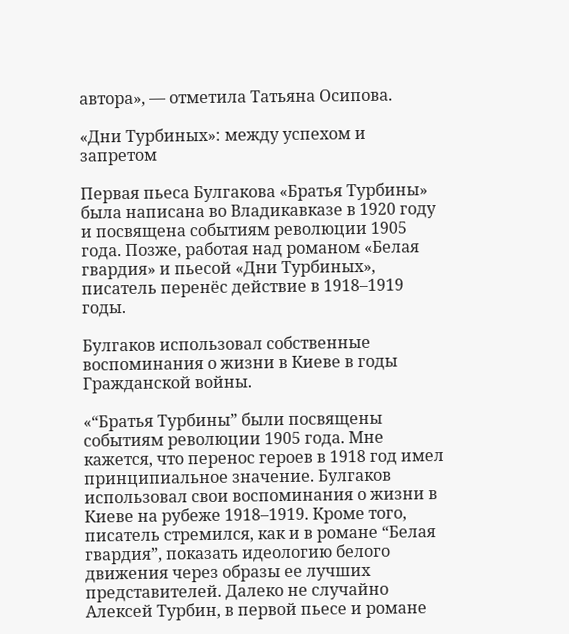автора», — отметила Татьяна Осипова.

«Дни Турбиных»: между успехом и запретом

Первая пьеса Булгакова «Братья Турбины» была написана во Владикавказе в 1920 году и посвящена событиям революции 1905 года. Позже, работая над романом «Белая гвардия» и пьесой «Дни Турбиных», писатель перенёс действие в 1918–1919 годы.

Булгаков использовал собственные воспоминания о жизни в Киеве в годы Гражданской войны.

«“Братья Турбины” были посвящены событиям революции 1905 года. Мне кажется, что перенос героев в 1918 год имел принципиальное значение. Булгаков использовал свои воспоминания о жизни в Киеве на рубеже 1918–1919. Кроме того, писатель стремился, как и в романе “Белая гвардия”, показать идеологию белого движения через образы ее лучших представителей. Далеко не случайно Алексей Турбин, в первой пьесе и романе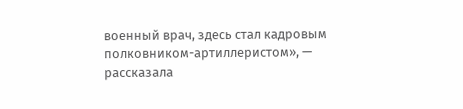военный врач, здесь стал кадровым полковником-артиллеристом», — рассказала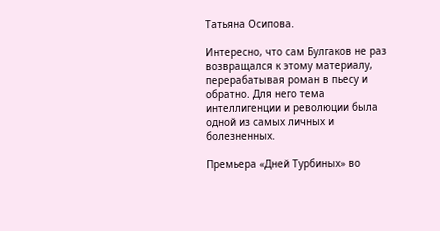Татьяна Осипова.

Интересно, что сам Булгаков не раз возвращался к этому материалу, перерабатывая роман в пьесу и обратно. Для него тема интеллигенции и революции была одной из самых личных и болезненных.

Премьера «Дней Турбиных» во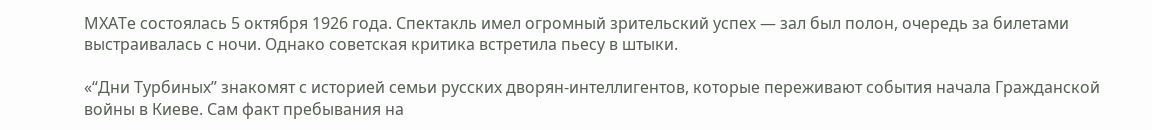МХАТе состоялась 5 октября 1926 года. Спектакль имел огромный зрительский успех — зал был полон, очередь за билетами выстраивалась с ночи. Однако советская критика встретила пьесу в штыки.

«“Дни Турбиных” знакомят с историей семьи русских дворян-интеллигентов, которые переживают события начала Гражданской войны в Киеве. Сам факт пребывания на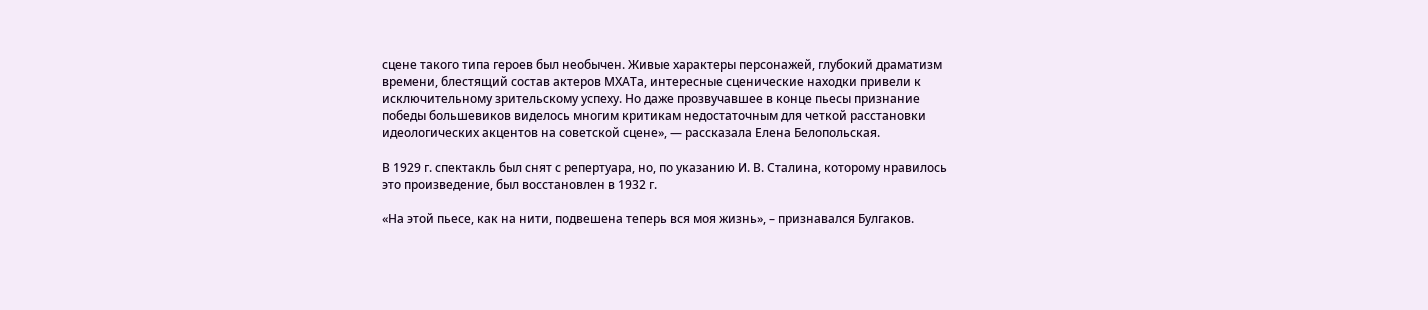сцене такого типа героев был необычен. Живые характеры персонажей, глубокий драматизм времени, блестящий состав актеров МХАТа, интересные сценические находки привели к исключительному зрительскому успеху. Но даже прозвучавшее в конце пьесы признание победы большевиков виделось многим критикам недостаточным для четкой расстановки идеологических акцентов на советской сцене», — рассказала Елена Белопольская.

В 1929 г. спектакль был снят с репертуара, но, по указанию И. В. Сталина, которому нравилось это произведение, был восстановлен в 1932 г.

«На этой пьесе, как на нити, подвешена теперь вся моя жизнь», – признавался Булгаков.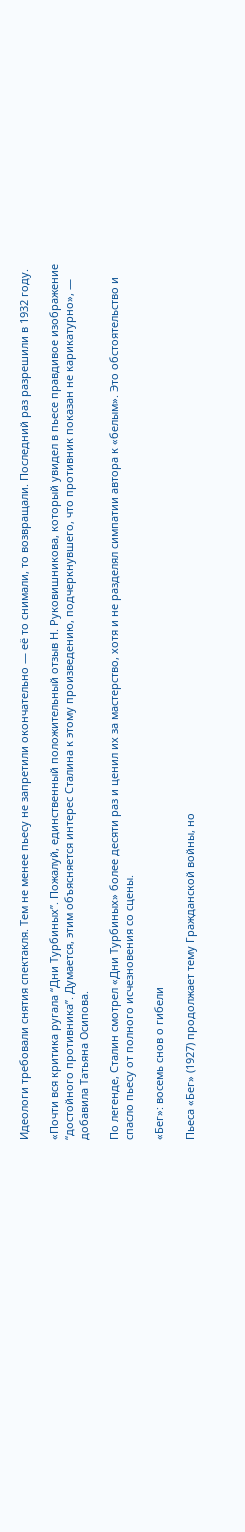Идеологи требовали снятия спектакля. Тем не менее пьесу не запретили окончательно — её то снимали, то возвращали. Последний раз разрешили в 1932 году.

«Почти вся критика ругала “Дни Турбиных”. Пожалуй, единственный положительный отзыв Н. Руковишникова, который увидел в пьесе правдивое изображение “достойного противника”. Думается, этим объясняется интерес Сталина к этому произведению, подчеркнувшего, что противник показан не карикатурно», — добавила Татьяна Осипова.

По легенде, Сталин смотрел «Дни Турбиных» более десяти раз и ценил их за мастерство, хотя и не разделял симпатии автора к «белым». Это обстоятельство и спасло пьесу от полного исчезновения со сцены.

«Бег»: восемь снов о гибели

Пьеса «Бег» (1927) продолжает тему Гражданской войны, но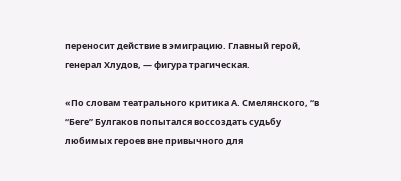переносит действие в эмиграцию. Главный герой, генерал Хлудов, — фигура трагическая.

«По словам театрального критика А. Смелянского, “в “Беге” Булгаков попытался воссоздать судьбу любимых героев вне привычного для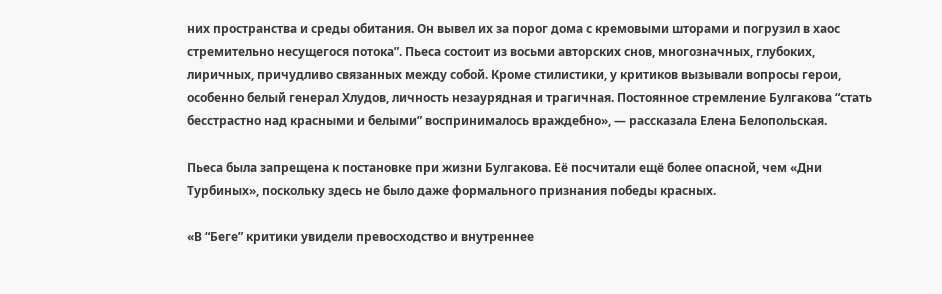них пространства и среды обитания. Он вывел их за порог дома с кремовыми шторами и погрузил в хаос стремительно несущегося потока”. Пьеса состоит из восьми авторских снов, многозначных, глубоких, лиричных, причудливо связанных между собой. Кроме стилистики, у критиков вызывали вопросы герои, особенно белый генерал Хлудов, личность незаурядная и трагичная. Постоянное стремление Булгакова “стать бесстрастно над красными и белыми” воспринималось враждебно», — рассказала Елена Белопольская.

Пьеса была запрещена к постановке при жизни Булгакова. Её посчитали ещё более опасной, чем «Дни Турбиных», поскольку здесь не было даже формального признания победы красных.

«В “Беге” критики увидели превосходство и внутреннее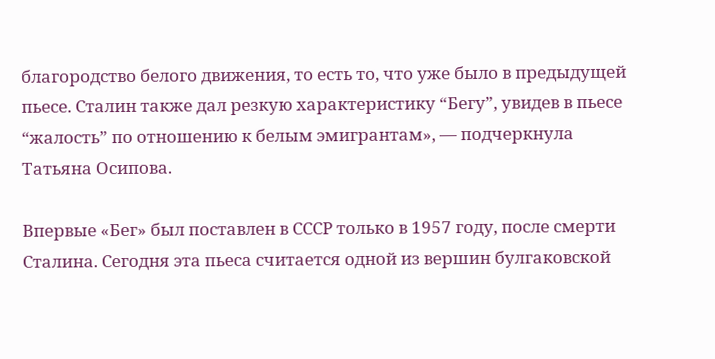благородство белого движения, то есть то, что уже было в предыдущей пьесе. Сталин также дал резкую характеристику “Бегу”, увидев в пьесе “жалость” по отношению к белым эмигрантам», — подчеркнула Татьяна Осипова.

Впервые «Бег» был поставлен в СССР только в 1957 году, после смерти Сталина. Сегодня эта пьеса считается одной из вершин булгаковской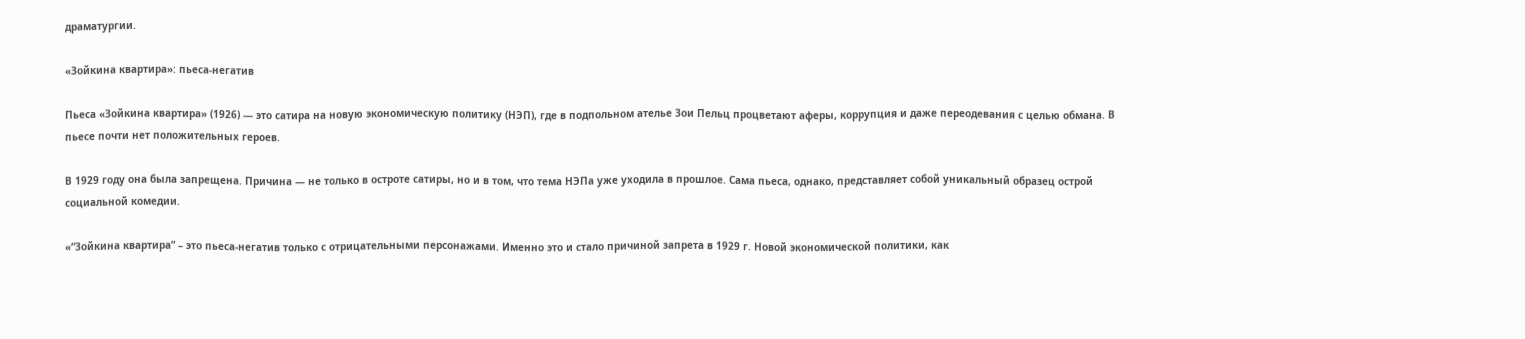драматургии.

«Зойкина квартира»: пьеса-негатив

Пьеса «Зойкина квартира» (1926) — это сатира на новую экономическую политику (НЭП), где в подпольном ателье Зои Пельц процветают аферы, коррупция и даже переодевания с целью обмана. В пьесе почти нет положительных героев.

В 1929 году она была запрещена. Причина — не только в остроте сатиры, но и в том, что тема НЭПа уже уходила в прошлое. Сама пьеса, однако, представляет собой уникальный образец острой социальной комедии.

«“Зойкина квартира” – это пьеса-негатив только с отрицательными персонажами. Именно это и стало причиной запрета в 1929 г. Новой экономической политики, как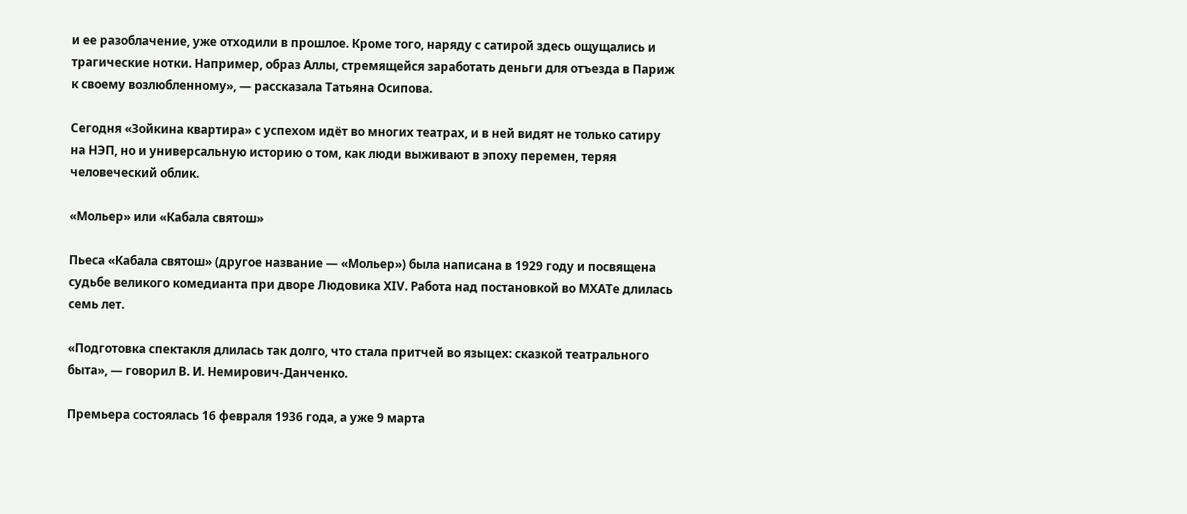и ее разоблачение, уже отходили в прошлое. Кроме того, наряду с сатирой здесь ощущались и трагические нотки. Например, образ Аллы, стремящейся заработать деньги для отъезда в Париж к своему возлюбленному», — рассказала Татьяна Осипова.

Сегодня «Зойкина квартира» с успехом идёт во многих театрах, и в ней видят не только сатиру на НЭП, но и универсальную историю о том, как люди выживают в эпоху перемен, теряя человеческий облик.

«Мольер» или «Кабала святош»

Пьеса «Кабала святош» (другое название — «Мольер») была написана в 1929 году и посвящена судьбе великого комедианта при дворе Людовика XIV. Работа над постановкой во МХАТе длилась семь лет.

«Подготовка спектакля длилась так долго, что стала притчей во языцех: сказкой театрального быта», — говорил В. И. Немирович-Данченко.

Премьера состоялась 16 февраля 1936 года, а уже 9 марта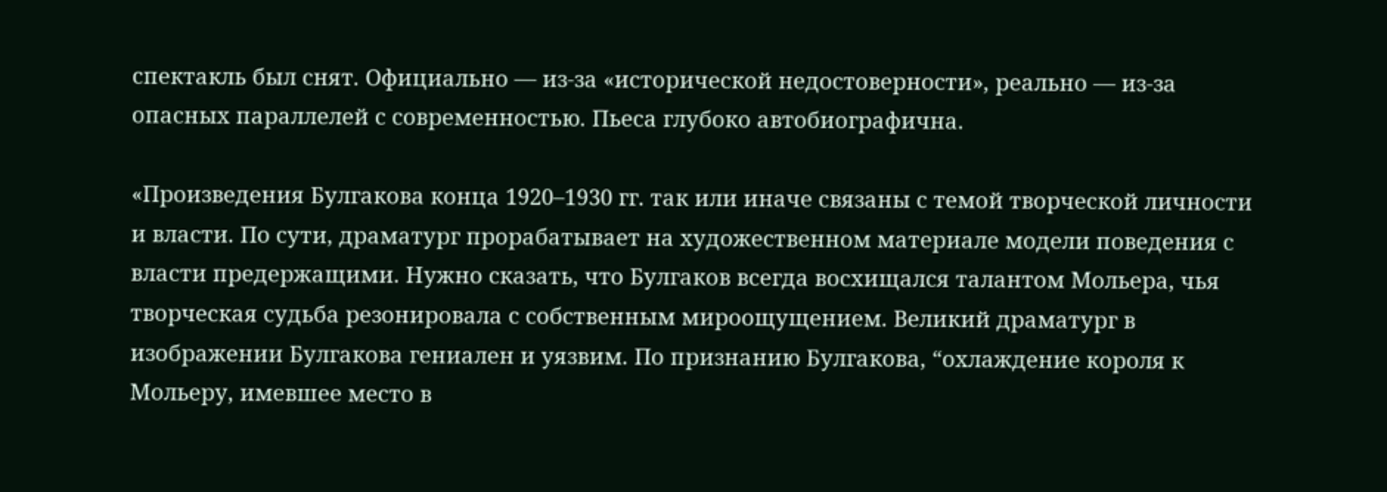спектакль был снят. Официально — из-за «исторической недостоверности», реально — из-за опасных параллелей с современностью. Пьеса глубоко автобиографична.

«Произведения Булгакова конца 1920–1930 гг. так или иначе связаны с темой творческой личности и власти. По сути, драматург прорабатывает на художественном материале модели поведения с власти предержащими. Нужно сказать, что Булгаков всегда восхищался талантом Мольера, чья творческая судьба резонировала с собственным мироощущением. Великий драматург в изображении Булгакова гениален и уязвим. По признанию Булгакова, “охлаждение короля к Мольеру, имевшее место в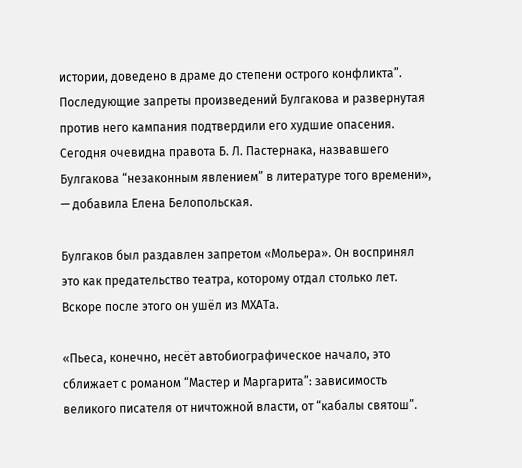истории, доведено в драме до степени острого конфликта”. Последующие запреты произведений Булгакова и развернутая против него кампания подтвердили его худшие опасения. Сегодня очевидна правота Б. Л. Пастернака, назвавшего Булгакова “незаконным явлением” в литературе того времени», — добавила Елена Белопольская.

Булгаков был раздавлен запретом «Мольера». Он воспринял это как предательство театра, которому отдал столько лет. Вскоре после этого он ушёл из МХАТа.

«Пьеса, конечно, несёт автобиографическое начало, это сближает с романом “Мастер и Маргарита”: зависимость великого писателя от ничтожной власти, от “кабалы святош”.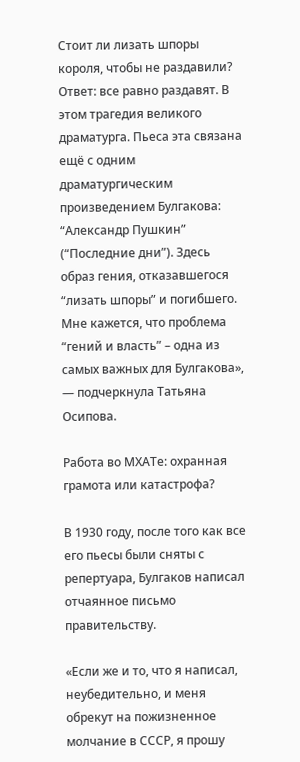Стоит ли лизать шпоры короля, чтобы не раздавили? Ответ: все равно раздавят. В этом трагедия великого драматурга. Пьеса эта связана ещё с одним драматургическим произведением Булгакова: “Александр Пушкин” (“Последние дни”). Здесь образ гения, отказавшегося “лизать шпоры” и погибшего. Мне кажется, что проблема “гений и власть” – одна из самых важных для Булгакова», — подчеркнула Татьяна Осипова.

Работа во МХАТе: охранная грамота или катастрофа?

В 1930 году, после того как все его пьесы были сняты с репертуара, Булгаков написал отчаянное письмо правительству.

«Если же и то, что я написал, неубедительно, и меня обрекут на пожизненное молчание в СССР, я прошу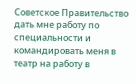Советское Правительство дать мне работу по специальности и командировать меня в театр на работу в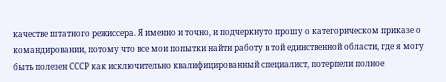качестве штатного режиссера. Я именно и точно, и подчеркнуто прошу о категорическом приказе о командировании, потому что все мои попытки найти работу в той единственной области, где я могу быть полезен СССР как исключительно квалифицированный специалист, потерпели полное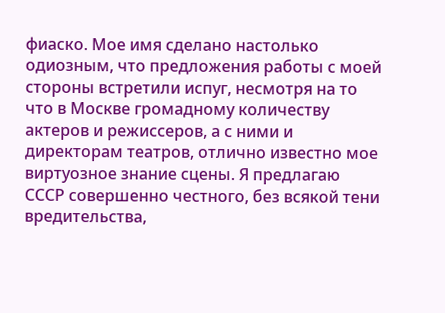фиаско. Мое имя сделано настолько одиозным, что предложения работы с моей стороны встретили испуг, несмотря на то что в Москве громадному количеству актеров и режиссеров, а с ними и директорам театров, отлично известно мое виртуозное знание сцены. Я предлагаю СССР совершенно честного, без всякой тени вредительства,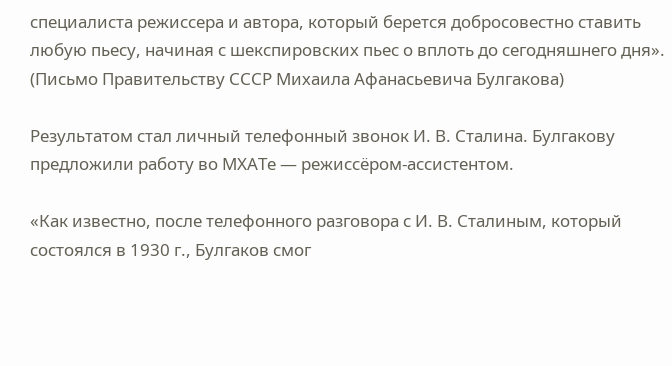специалиста режиссера и автора, который берется добросовестно ставить любую пьесу, начиная с шекспировских пьес о вплоть до сегодняшнего дня». (Письмо Правительству СССР Михаила Афанасьевича Булгакова)

Результатом стал личный телефонный звонок И. В. Сталина. Булгакову предложили работу во МХАТе — режиссёром-ассистентом.

«Как известно, после телефонного разговора с И. В. Сталиным, который состоялся в 1930 г., Булгаков смог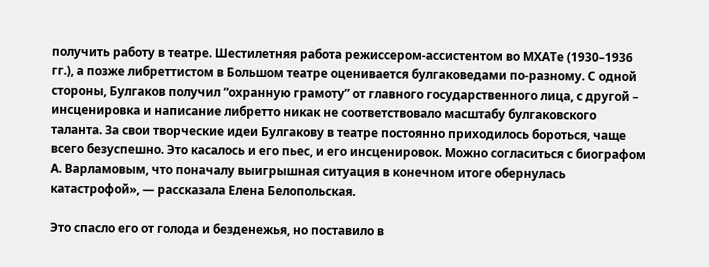получить работу в театре. Шестилетняя работа режиссером-ассистентом во МХАТе (1930–1936 гг.), а позже либреттистом в Большом театре оценивается булгаковедами по-разному. С одной стороны, Булгаков получил “охранную грамоту” от главного государственного лица, с другой – инсценировка и написание либретто никак не соответствовало масштабу булгаковского таланта. За свои творческие идеи Булгакову в театре постоянно приходилось бороться, чаще всего безуспешно. Это касалось и его пьес, и его инсценировок. Можно согласиться с биографом А. Варламовым, что поначалу выигрышная ситуация в конечном итоге обернулась катастрофой», — рассказала Елена Белопольская.

Это спасло его от голода и безденежья, но поставило в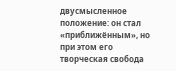двусмысленное положение: он стал «приближённым», но при этом его творческая свобода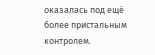оказалась под ещё более пристальным контролем.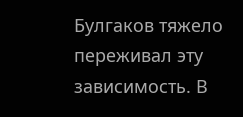Булгаков тяжело переживал эту зависимость. В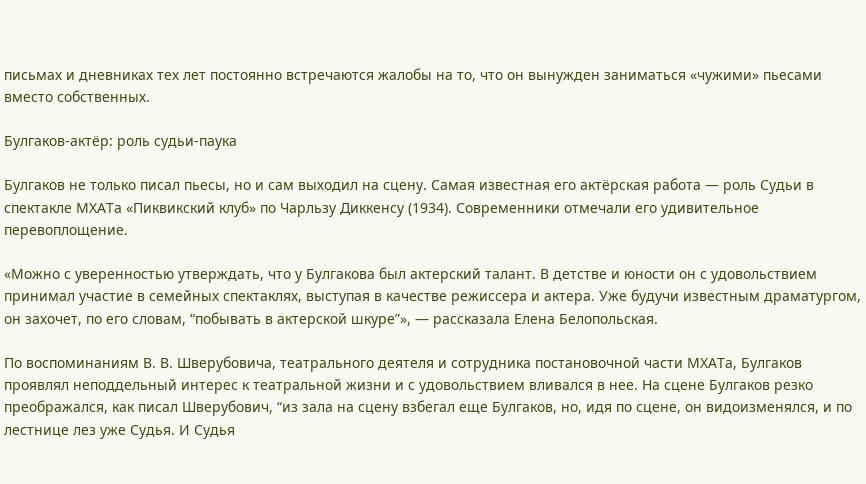письмах и дневниках тех лет постоянно встречаются жалобы на то, что он вынужден заниматься «чужими» пьесами вместо собственных.

Булгаков-актёр: роль судьи-паука

Булгаков не только писал пьесы, но и сам выходил на сцену. Самая известная его актёрская работа — роль Судьи в спектакле МХАТа «Пиквикский клуб» по Чарльзу Диккенсу (1934). Современники отмечали его удивительное перевоплощение.

«Можно с уверенностью утверждать, что у Булгакова был актерский талант. В детстве и юности он с удовольствием принимал участие в семейных спектаклях, выступая в качестве режиссера и актера. Уже будучи известным драматургом, он захочет, по его словам, “побывать в актерской шкуре”», — рассказала Елена Белопольская.

По воспоминаниям В. В. Шверубовича, театрального деятеля и сотрудника постановочной части МХАТа, Булгаков проявлял неподдельный интерес к театральной жизни и с удовольствием вливался в нее. На сцене Булгаков резко преображался, как писал Шверубович, “из зала на сцену взбегал еще Булгаков, но, идя по сцене, он видоизменялся, и по лестнице лез уже Судья. И Судья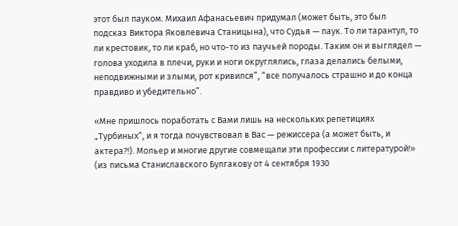этот был пауком. Михаил Афанасьевич придумал (может быть, это был подсказ Виктора Яковлевича Станицына), что Судья — паук. То ли тарантул, то ли крестовик, то ли краб, но что-то из паучьей породы. Таким он и выглядел — голова уходила в плечи, руки и ноги округлялись, глаза делались белыми, неподвижными и злыми, рот кривился”, “все получалось страшно и до конца правдиво и убедительно”.

«Мне пришлось поработать с Вами лишь на нескольких репетициях „Турбиных“, и я тогда почувствовал в Вас — режиссера (а может быть, и актера?!). Мольер и многие другие совмещали эти профессии с литературой!» (из письма Станиславского Булгакову от 4 сентября 1930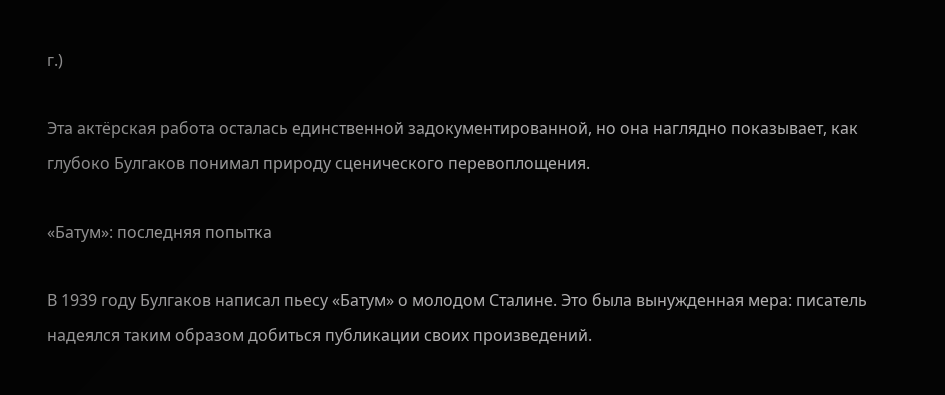г.)

Эта актёрская работа осталась единственной задокументированной, но она наглядно показывает, как глубоко Булгаков понимал природу сценического перевоплощения.

«Батум»: последняя попытка

В 1939 году Булгаков написал пьесу «Батум» о молодом Сталине. Это была вынужденная мера: писатель надеялся таким образом добиться публикации своих произведений.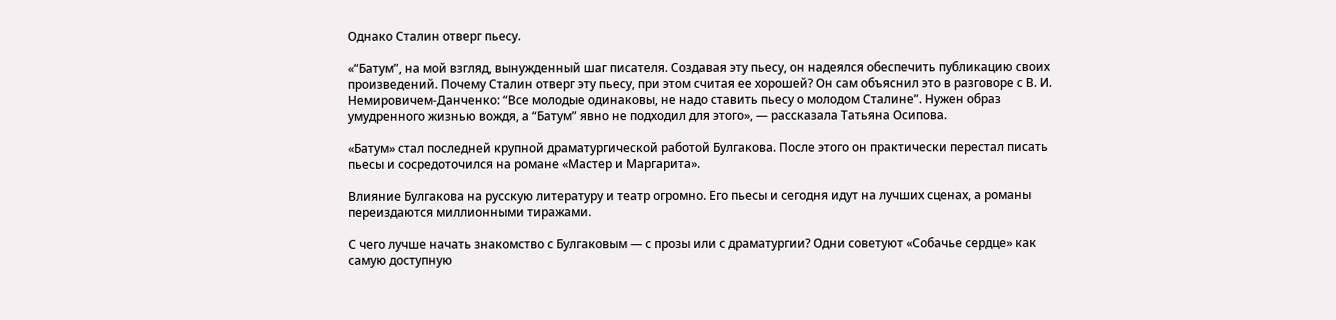Однако Сталин отверг пьесу.

«“Батум”, на мой взгляд, вынужденный шаг писателя. Создавая эту пьесу, он надеялся обеспечить публикацию своих произведений. Почему Сталин отверг эту пьесу, при этом считая ее хорошей? Он сам объяснил это в разговоре с В. И. Немировичем-Данченко: “Все молодые одинаковы, не надо ставить пьесу о молодом Сталине”. Нужен образ умудренного жизнью вождя, а “Батум” явно не подходил для этого», — рассказала Татьяна Осипова.

«Батум» стал последней крупной драматургической работой Булгакова. После этого он практически перестал писать пьесы и сосредоточился на романе «Мастер и Маргарита».

Влияние Булгакова на русскую литературу и театр огромно. Его пьесы и сегодня идут на лучших сценах, а романы переиздаются миллионными тиражами.

С чего лучше начать знакомство с Булгаковым — с прозы или с драматургии? Одни советуют «Собачье сердце» как самую доступную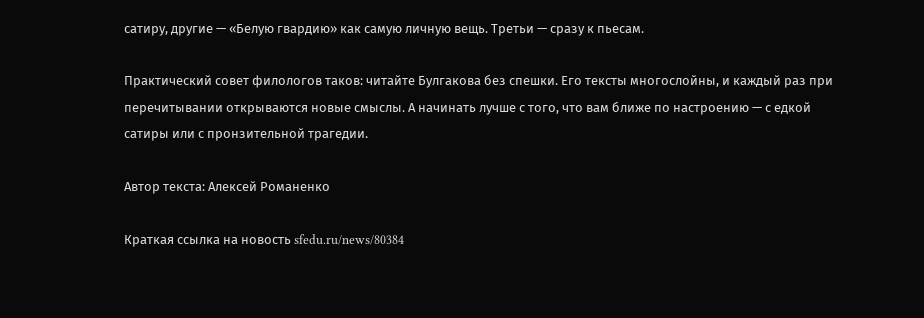сатиру, другие — «Белую гвардию» как самую личную вещь. Третьи — сразу к пьесам.

Практический совет филологов таков: читайте Булгакова без спешки. Его тексты многослойны, и каждый раз при перечитывании открываются новые смыслы. А начинать лучше с того, что вам ближе по настроению — с едкой сатиры или с пронзительной трагедии.

Автор текста: Алексей Романенко

Краткая ссылка на новость sfedu.ru/news/80384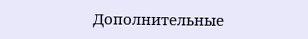Дополнительные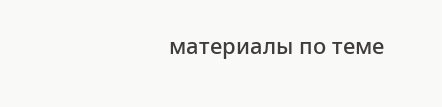материалы по теме